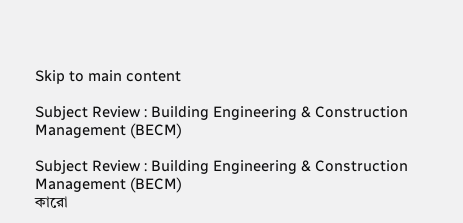Skip to main content

Subject Review : Building Engineering & Construction Management (BECM)

Subject Review : Building Engineering & Construction Management (BECM)
কারো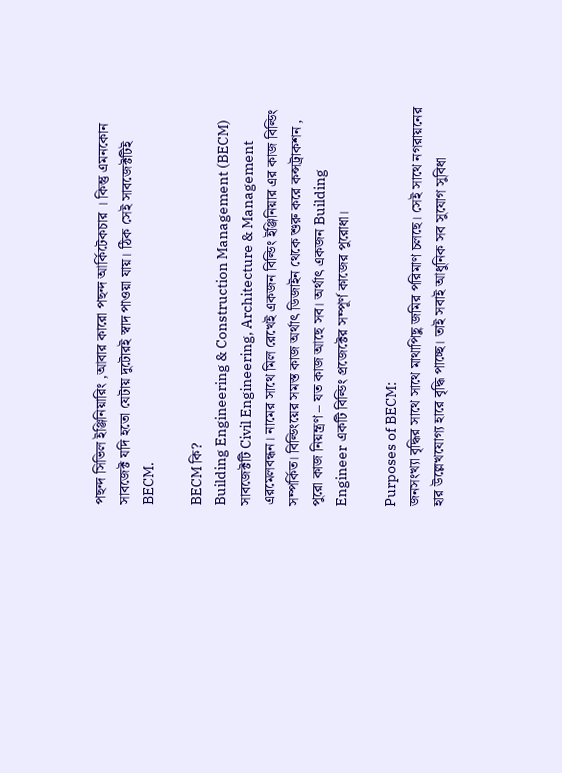পছন্দ সিভিল ইঞ্জিনিয়ারিং ,আবার কারো পছন্দ আর্কিটেকচার । কিন্তু এমনকোন সাবজেক্ট যদি হতো যেটায় দুটোরই স্বাদ পাওয়া যায়। ঠিক সেই সাবজেক্টটিই BECM.

BECM কি?
Building Engineering & Construction Management (BECM)
সাবজেক্টটি Civil Engineering, Architecture & Management এরমেলবন্ধন। নামের সাথে মিল রেখেই একজন বিল্ডিং ইঞ্জিনিয়ার এর কাজ বিল্ডিং সম্পর্কিত। বিল্ডিংয়ের সমস্ত কাজ অর্থাৎ ডিজাইন থেকে শুরু করে কন্সট্রাকশন , পুরো কাজ নিয়ন্ত্রণ – যত কাজ আছে সব। অর্থাৎ একজন Building Engineer একটি বিল্ডিং প্রজেক্টের সম্পূর্ণ কাজের পুরোধা।

Purposes of BECM:
জনসংখ্যা বৃদ্ধির সাথে সাথে মাথাপিছু জমির পরিমাণ চলছে। সেই সাথে নগরায়নের হার উল্লেখযোগ্য হারে বৃদ্ধি পাচ্ছে। তাই সবাই আধুনিক সব সুযোগ সুবিধা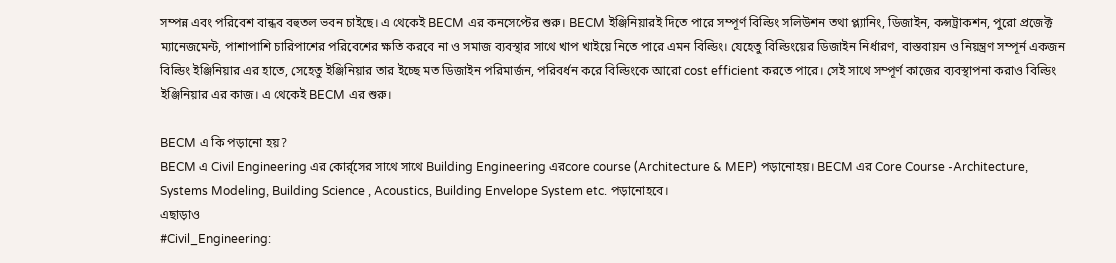সম্পন্ন এবং পরিবেশ বান্ধব বহুতল ভবন চাইছে। এ থেকেই BECM এর কনসেপ্টের শুরু। BECM ইঞ্জিনিয়ারই দিতে পারে সম্পূর্ণ বিল্ডিং সলিউশন তথা প্ল্যানিং, ডিজাইন, কন্সট্রাকশন, পুরো প্রজেক্ট ম্যানেজমেন্ট, পাশাপাশি চারিপাশের পরিবেশের ক্ষতি করবে না ও সমাজ ব্যবস্থার সাথে খাপ খাইয়ে নিতে পারে এমন বিল্ডিং। যেহেতু বিল্ডিংয়ের ডিজাইন নির্ধারণ, বাস্তবায়ন ও নিয়ন্ত্রণ সম্পূর্ন একজন বিল্ডিং ইঞ্জিনিয়ার এর হাতে, সেহেতু ইঞ্জিনিয়ার তার ইচ্ছে মত ডিজাইন পরিমার্জন, পরিবর্ধন করে বিল্ডিংকে আরো cost efficient করতে পারে। সেই সাথে সম্পূর্ণ কাজের ব্যবস্থাপনা করাও বিল্ডিং ইঞ্জিনিয়ার এর কাজ। এ থেকেই BECM এর শুরু।

BECM এ কি পড়ানো হয়?
BECM এ Civil Engineering এর কোর্র্সের সাথে সাথে Building Engineering এরcore course (Architecture & MEP) পড়ানোহয়। BECM এর Core Course -Architecture, Systems Modeling, Building Science , Acoustics, Building Envelope System etc. পড়ানোহবে।
এছাড়াও
#Civil_Engineering: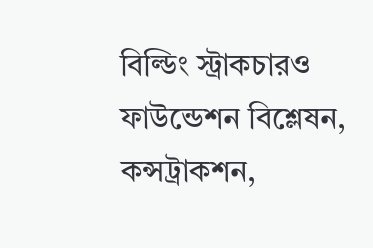বিল্ডিং স্ট্রাকচারও ফাউন্ডেশন বিশ্লেষন, কন্সট্রাকশন,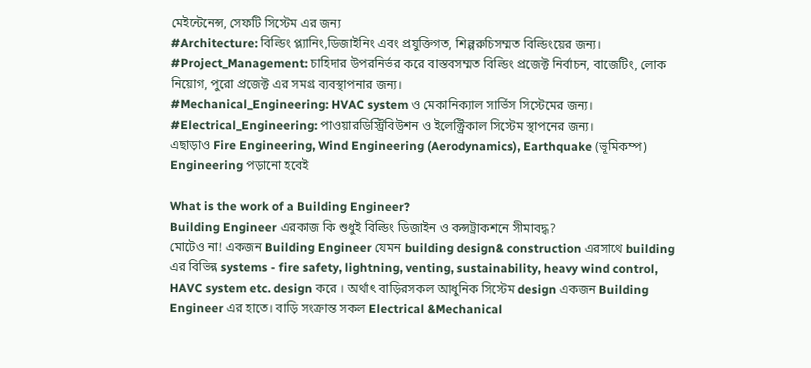মেইন্টেনেন্স, সেফটি সিস্টেম এর জন্য
#Architecture: বিল্ডিং প্ল্যানিং,ডিজাইনিং এবং প্রযুক্তিগত, শিল্পরুচিসম্মত বিল্ডিংয়ের জন্য।
#Project_Management: চাহিদার উপরনির্ভর করে বাস্তবসম্মত বিল্ডিং প্রজেক্ট নির্বাচন, বাজেটিং, লোক নিয়োগ, পুরো প্রজেক্ট এর সমগ্র ব্যবস্থাপনার জন্য।
#Mechanical_Engineering: HVAC system ও মেকানিক্যাল সার্ভিস সিস্টেমের জন্য।
#Electrical_Engineering: পাওয়ারডিস্ট্রিবিউশন ও ইলেক্ট্রিকাল সিস্টেম স্থাপনের জন্য।
এছাড়াও Fire Engineering, Wind Engineering (Aerodynamics), Earthquake (ভূমিকম্প) Engineering পড়ানো হবেই

What is the work of a Building Engineer?
Building Engineer এরকাজ কি শুধুই বিল্ডিং ডিজাইন ও কন্সট্রাকশনে সীমাবদ্ধ?
মোটেও না! একজন Building Engineer যেমন building design& construction এরসাথে building এর বিভিন্ন systems - fire safety, lightning, venting, sustainability, heavy wind control, HAVC system etc. design করে । অর্থাৎ বাড়িরসকল আধুনিক সিস্টেম design একজন Building Engineer এর হাতে। বাড়ি সংক্রান্ত সকল Electrical &Mechanical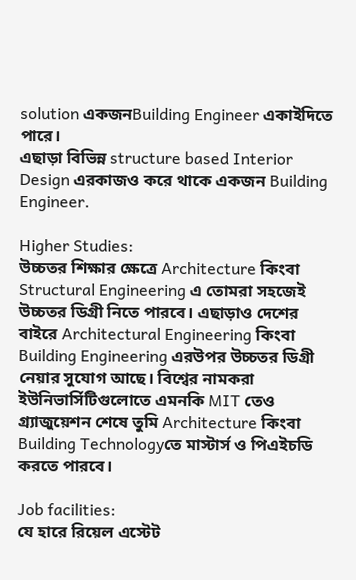solution একজনBuilding Engineer একাইদিতে পারে।
এছাড়া বিভিন্ন structure based Interior Design এরকাজও করে থাকে একজন Building Engineer.

Higher Studies:
উচ্চতর শিক্ষার ক্ষেত্রে Architecture কিংবা Structural Engineering এ তোমরা সহজেই উচ্চতর ডিগ্রী নিতে পারবে। এছাড়াও দেশের বাইরে Architectural Engineering কিংবা Building Engineering এরউপর উচ্চতর ডিগ্রী নেয়ার সুযোগ আছে। বিশ্বের নামকরা ইউনিভার্সিটিগুলোতে এমনকি MIT তেও গ্র্যাজুয়েশন শেষে তুমি Architecture কিংবা Building Technologyতে মাস্টার্স ও পিএইচডি করতে পারবে।

Job facilities:
যে হারে রিয়েল এস্টেট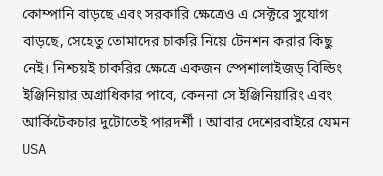কোম্পানি বাড়ছে এবং সরকারি ক্ষেত্রেও এ সেক্টরে সুযোগ বাড়ছে, সেহেতু তোমাদের চাকরি নিয়ে টেনশন করার কিছু নেই। নিশ্চয়ই চাকরির ক্ষেত্রে একজন স্পেশালাইজড্ বিল্ডিং ইঞ্জিনিয়ার অগ্রাধিকার পাবে, কেননা সে ইঞ্জিনিয়ারিং এবং আর্কিটেকচার দুটোতেই পারদর্শী । আবার দেশেরবাইরে যেমন USA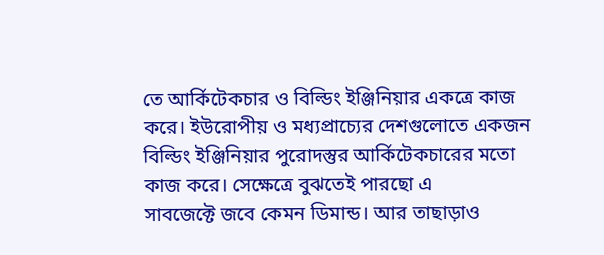তে আর্কিটেকচার ও বিল্ডিং ইঞ্জিনিয়ার একত্রে কাজ করে। ইউরোপীয় ও মধ্যপ্রাচ্যের দেশগুলোতে একজন বিল্ডিং ইঞ্জিনিয়ার পুরোদস্তুর আর্কিটেকচারের মতো কাজ করে। সেক্ষেত্রে বুঝতেই পারছো এ
সাবজেক্টে জবে কেমন ডিমান্ড। আর তাছাড়াও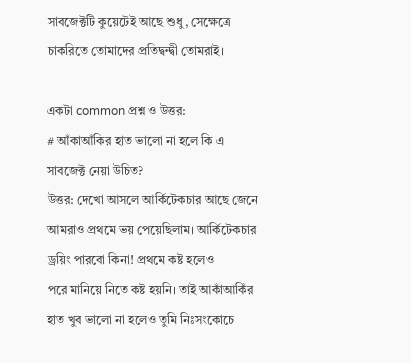সাবজেক্টটি কুয়েটেই আছে শুধু, সেক্ষেত্রে চাকরিতে তোমাদের প্রতিদ্বন্দ্বী তোমরাই।

একটা common প্রশ্ন ও উত্তর:
# আঁকাআঁকির হাত ভালো না হলে কি এ সাবজেক্ট নেয়া উচিত?
উত্তর: দেখো আসলে আর্কিটেকচার আছে জেনে আমরাও প্রথমে ভয় পেয়েছিলাম। আর্কিটেকচার ড্রয়িং পারবো কিনা! প্রথমে কষ্ট হলেও
পরে মানিয়ে নিতে কষ্ট হয়নি। তাই আকাঁআকিঁর হাত খুব ভালো না হলেও তুমি নিঃসংকোচে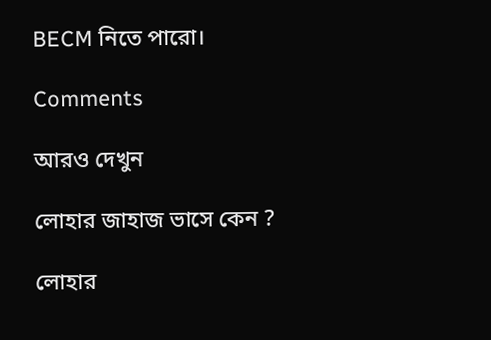BECM নিতে পারো।

Comments

আরও দেখুন

লোহার জাহাজ ভাসে কেন ?

লোহার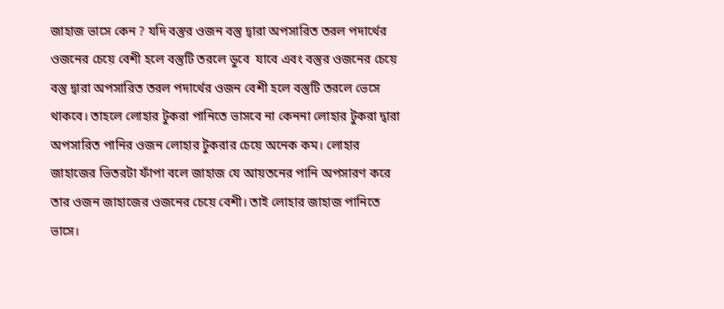জাহাজ ভাসে কেন ? যদি বস্তুর ওজন বস্তু দ্বারা অপসারিত তরল পদার্থের ওজনের চেয়ে বেশী হলে বস্তুটি তরলে ডুবে  যাবে এবং বস্তুর ওজনের চেয়ে বস্তু দ্বারা অপসারিত তরল পদার্থের ওজন বেশী হলে বস্তুটি তরলে ভেসে থাকবে। তাহলে লোহার টুকরা পানিতে ভাসবে না কেননা লোহার টুকরা দ্বারা অপসারিত পানির ওজন লোহার টুকরার চেয়ে অনেক কম। লোহার জাহাজের ভিতরটা ফাঁপা বলে জাহাজ যে আয়তনের পানি অপসারণ করে তার ওজন জাহাজের ওজনের চেয়ে বেশী। তাই লোহার জাহাজ পানিতে ভাসে।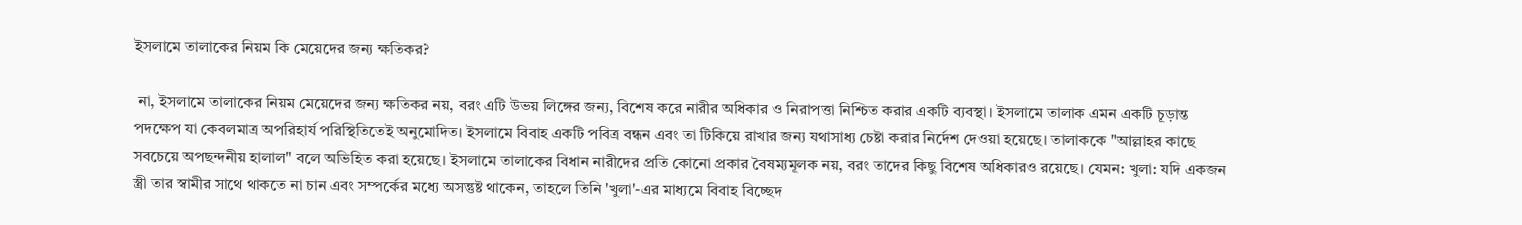ইসলামে তালাকের নিয়ম কি মেয়েদের জন্য ক্ষতিকর?

 না, ইসলামে তালাকের নিয়ম মেয়েদের জন্য ক্ষতিকর নয়, বরং এটি উভয় লিঙ্গের জন্য, বিশেষ করে নারীর অধিকার ও নিরাপত্তা নিশ্চিত করার একটি ব্যবস্থা। ইসলামে তালাক এমন একটি চূড়ান্ত পদক্ষেপ যা কেবলমাত্র অপরিহার্য পরিস্থিতিতেই অনুমোদিত। ইসলামে বিবাহ একটি পবিত্র বন্ধন এবং তা টিকিয়ে রাখার জন্য যথাসাধ্য চেষ্টা করার নির্দেশ দেওয়া হয়েছে। তালাককে "আল্লাহর কাছে সবচেয়ে অপছন্দনীয় হালাল" বলে অভিহিত করা হয়েছে। ইসলামে তালাকের বিধান নারীদের প্রতি কোনো প্রকার বৈষম্যমূলক নয়, বরং তাদের কিছু বিশেষ অধিকারও রয়েছে। যেমন: খুলা: যদি একজন স্ত্রী তার স্বামীর সাথে থাকতে না চান এবং সম্পর্কের মধ্যে অসন্তুষ্ট থাকেন, তাহলে তিনি 'খুলা'-এর মাধ্যমে বিবাহ বিচ্ছেদ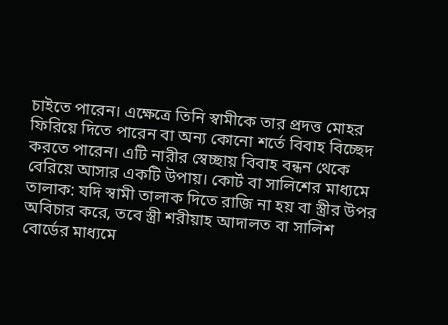চাইতে পারেন। এক্ষেত্রে তিনি স্বামীকে তার প্রদত্ত মোহর ফিরিয়ে দিতে পারেন বা অন্য কোনো শর্তে বিবাহ বিচ্ছেদ করতে পারেন। এটি নারীর স্বেচ্ছায় বিবাহ বন্ধন থেকে বেরিয়ে আসার একটি উপায়। কোর্ট বা সালিশের মাধ্যমে তালাক: যদি স্বামী তালাক দিতে রাজি না হয় বা স্ত্রীর উপর অবিচার করে, তবে স্ত্রী শরীয়াহ আদালত বা সালিশ বোর্ডের মাধ্যমে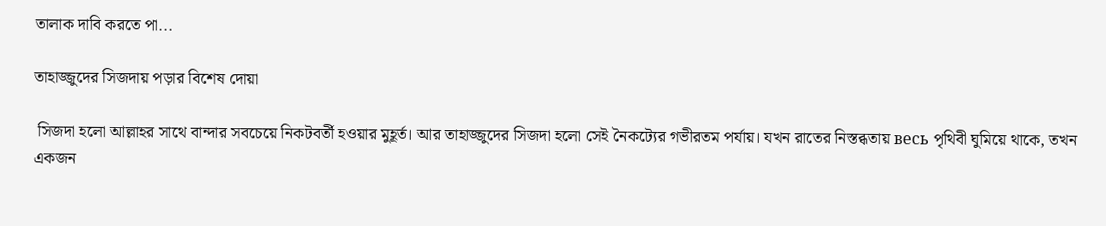তালাক দাবি করতে পা...

তাহাজ্জুদের সিজদায় পড়ার বিশেষ দোয়া

 সিজদা হলো আল্লাহর সাথে বান্দার সবচেয়ে নিকটবর্তী হওয়ার মুহূর্ত। আর তাহাজ্জুদের সিজদা হলো সেই নৈকট্যের গভীরতম পর্যায়। যখন রাতের নিস্তব্ধতায় весь পৃথিবী ঘুমিয়ে থাকে, তখন একজন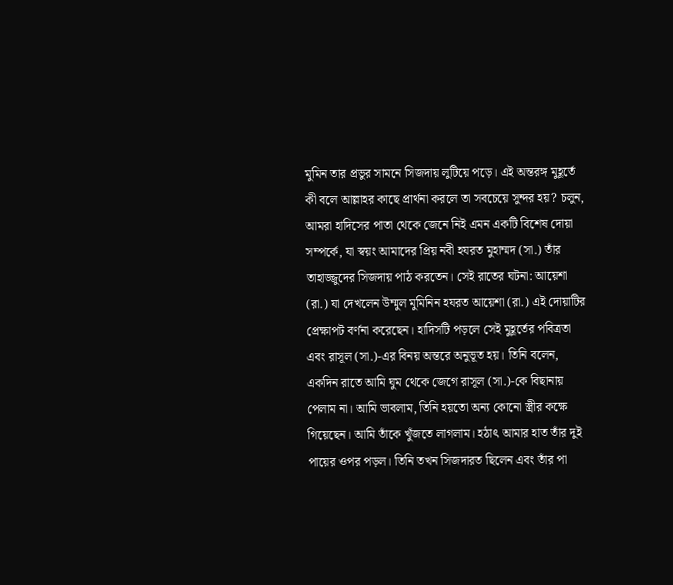মুমিন তার প্রভুর সামনে সিজদায় লুটিয়ে পড়ে। এই অন্তরঙ্গ মুহূর্তে কী বলে আল্লাহর কাছে প্রার্থনা করলে তা সবচেয়ে সুন্দর হয়? চলুন, আমরা হাদিসের পাতা থেকে জেনে নিই এমন একটি বিশেষ দোয়া সম্পর্কে, যা স্বয়ং আমাদের প্রিয় নবী হযরত মুহাম্মদ (সা.) তাঁর তাহাজ্জুদের সিজদায় পাঠ করতেন। সেই রাতের ঘটনা: আয়েশা (রা.) যা দেখলেন উম্মুল মুমিনিন হযরত আয়েশা (রা.) এই দোয়াটির প্রেক্ষাপট বর্ণনা করেছেন। হাদিসটি পড়লে সেই মুহূর্তের পবিত্রতা এবং রাসূল (সা.)-এর বিনয় অন্তরে অনুভূত হয়। তিনি বলেন, একদিন রাতে আমি ঘুম থেকে জেগে রাসূল (সা.)-কে বিছানায় পেলাম না। আমি ভাবলাম, তিনি হয়তো অন্য কোনো স্ত্রীর কক্ষে গিয়েছেন। আমি তাঁকে খুঁজতে লাগলাম। হঠাৎ আমার হাত তাঁর দুই পায়ের ওপর পড়ল। তিনি তখন সিজদারত ছিলেন এবং তাঁর পা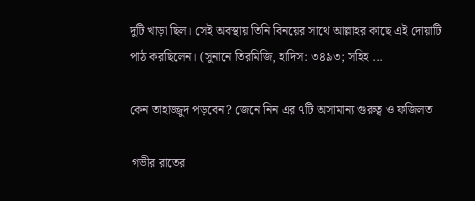দুটি খাড়া ছিল। সেই অবস্থায় তিনি বিনয়ের সাথে আল্লাহর কাছে এই দোয়াটি পাঠ করছিলেন। (সুনানে তিরমিজি, হাদিস: ৩৪৯৩; সহিহ ...

কেন তাহাজ্জুদ পড়বেন? জেনে নিন এর ৭টি অসামান্য গুরুত্ব ও ফজিলত

 গভীর রাতের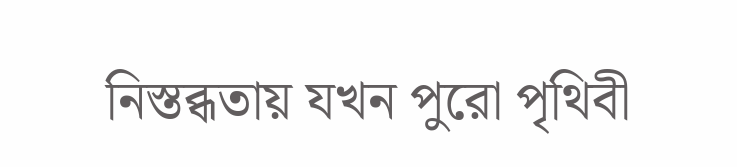নিস্তব্ধতায় যখন পুরো পৃথিবী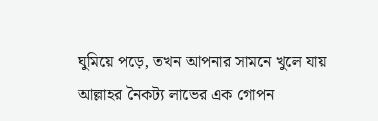ঘুমিয়ে পড়ে, তখন আপনার সামনে খুলে যায় আল্লাহর নৈকট্য লাভের এক গোপন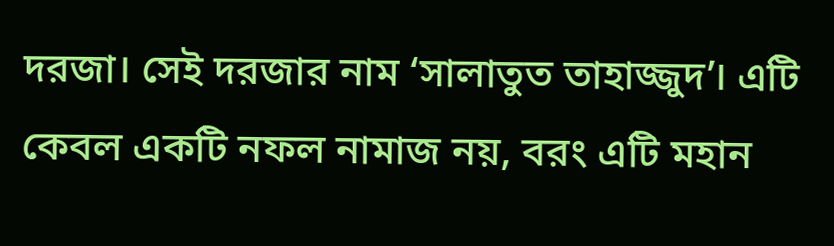দরজা। সেই দরজার নাম ‘সালাতুত তাহাজ্জুদ’। এটি কেবল একটি নফল নামাজ নয়, বরং এটি মহান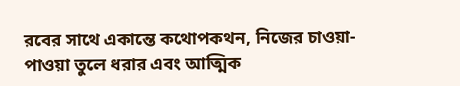রবের সাথে একান্তে কথোপকথন, নিজের চাওয়া-পাওয়া তুলে ধরার এবং আত্মিক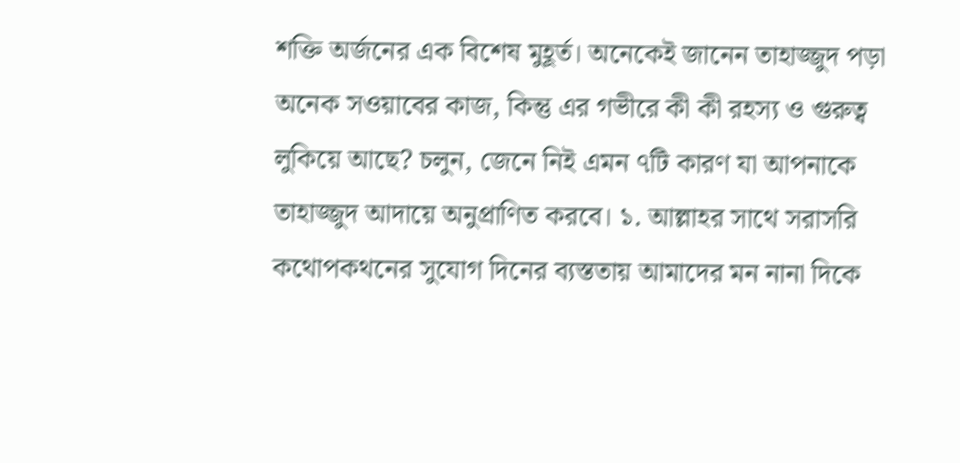শক্তি অর্জনের এক বিশেষ মুহূর্ত। অনেকেই জানেন তাহাজ্জুদ পড়া অনেক সওয়াবের কাজ, কিন্তু এর গভীরে কী কী রহস্য ও গুরুত্ব লুকিয়ে আছে? চলুন, জেনে নিই এমন ৭টি কারণ যা আপনাকে তাহাজ্জুদ আদায়ে অনুপ্রাণিত করবে। ১. আল্লাহর সাথে সরাসরি কথোপকথনের সুযোগ দিনের ব্যস্ততায় আমাদের মন নানা দিকে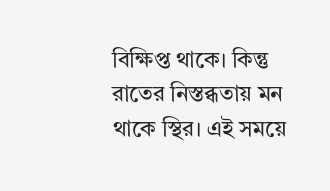বিক্ষিপ্ত থাকে। কিন্তু রাতের নিস্তব্ধতায় মন থাকে স্থির। এই সময়ে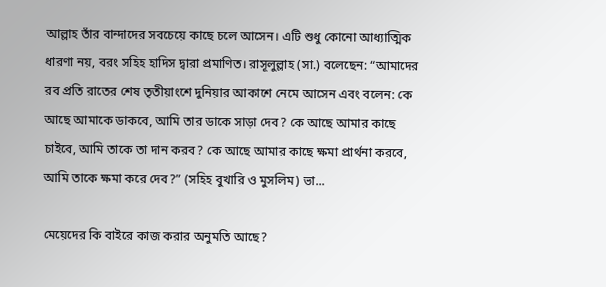আল্লাহ তাঁর বান্দাদের সবচেয়ে কাছে চলে আসেন। এটি শুধু কোনো আধ্যাত্মিক ধারণা নয়, বরং সহিহ হাদিস দ্বারা প্রমাণিত। রাসূলুল্লাহ (সা.) বলেছেন: “আমাদের রব প্রতি রাতের শেষ তৃতীয়াংশে দুনিয়ার আকাশে নেমে আসেন এবং বলেন: কে আছে আমাকে ডাকবে, আমি তার ডাকে সাড়া দেব? কে আছে আমার কাছে চাইবে, আমি তাকে তা দান করব? কে আছে আমার কাছে ক্ষমা প্রার্থনা করবে, আমি তাকে ক্ষমা করে দেব?” (সহিহ বুখারি ও মুসলিম) ভা...

মেয়েদের কি বাইরে কাজ করার অনুমতি আছে?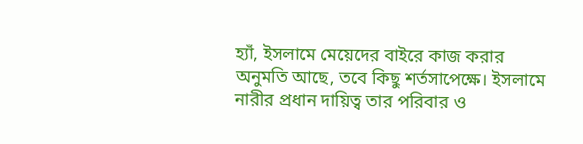হ্যাঁ, ইসলামে মেয়েদের বাইরে কাজ করার অনুমতি আছে, তবে কিছু শর্তসাপেক্ষে। ইসলামে নারীর প্রধান দায়িত্ব তার পরিবার ও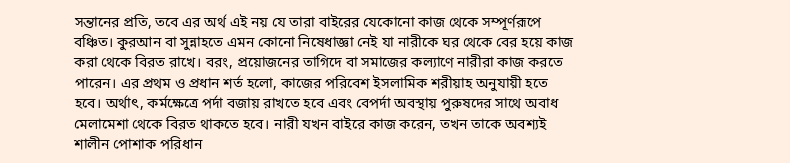সন্তানের প্রতি, তবে এর অর্থ এই নয় যে তারা বাইরের যেকোনো কাজ থেকে সম্পূর্ণরূপে বঞ্চিত। কুরআন বা সুন্নাহতে এমন কোনো নিষেধাজ্ঞা নেই যা নারীকে ঘর থেকে বের হয়ে কাজ করা থেকে বিরত রাখে। বরং, প্রয়োজনের তাগিদে বা সমাজের কল্যাণে নারীরা কাজ করতে পারেন। এর প্রথম ও প্রধান শর্ত হলো, কাজের পরিবেশ ইসলামিক শরীয়াহ অনুযায়ী হতে হবে। অর্থাৎ, কর্মক্ষেত্রে পর্দা বজায় রাখতে হবে এবং বেপর্দা অবস্থায় পুরুষদের সাথে অবাধ মেলামেশা থেকে বিরত থাকতে হবে। নারী যখন বাইরে কাজ করেন, তখন তাকে অবশ্যই শালীন পোশাক পরিধান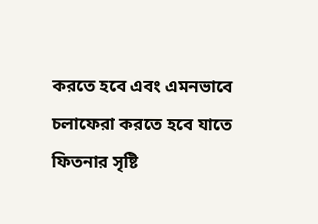করতে হবে এবং এমনভাবে চলাফেরা করতে হবে যাতে ফিতনার সৃষ্টি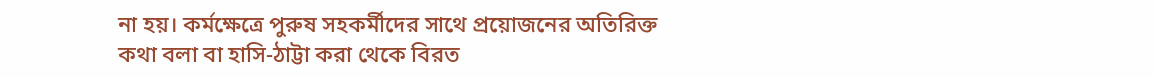না হয়। কর্মক্ষেত্রে পুরুষ সহকর্মীদের সাথে প্রয়োজনের অতিরিক্ত কথা বলা বা হাসি-ঠাট্টা করা থেকে বিরত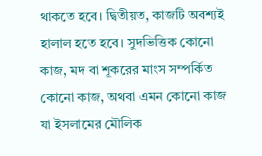থাকতে হবে। দ্বিতীয়ত, কাজটি অবশ্যই হালাল হতে হবে। সুদভিত্তিক কোনো কাজ, মদ বা শূকরের মাংস সম্পর্কিত কোনো কাজ, অথবা এমন কোনো কাজ যা ইসলামের মৌলিক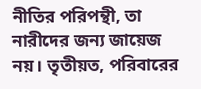নীতির পরিপন্থী, তা নারীদের জন্য জায়েজ নয়। তৃতীয়ত, পরিবারের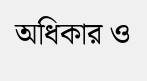অধিকার ও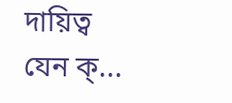দায়িত্ব যেন ক্...